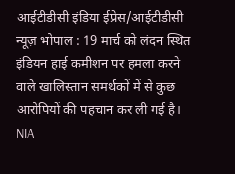आईटीडीसी इंडिया ईप्रेस/आईटीडीसी न्यूज़ भोपाल : 19 मार्च को लंदन स्थित इंडियन हाई कमीशन पर हमला करने वाले खालिस्तान समर्थकों में से कुछ आरोपियों की पहचान कर ली गई है। NIA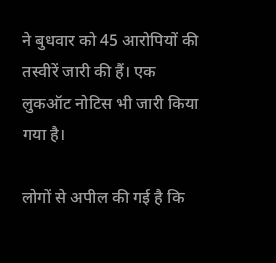ने बुधवार को 45 आरोपियों की तस्वीरें जारी की हैं। एक लुकऑट नोटिस भी जारी किया गया है।

लोगों से अपील की गई है कि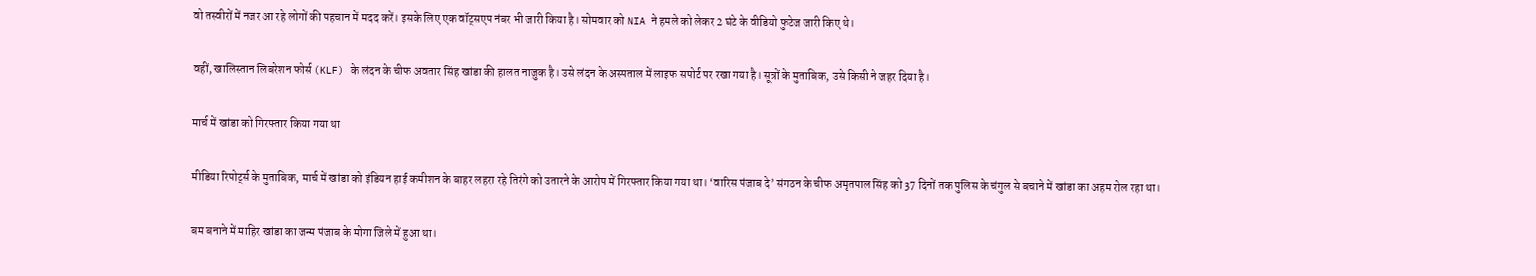वो तस्वीरों में नजर आ रहे लोगों की पहचान में मदद करें। इसके लिए एक वॉट्सएप नंबर भी जारी किया है। सोमवार को NIA ने हमले को लेकर 2 घंटे के वीडियो फुटेज जारी किए थे।

वहीं, खालिस्तान लिबरेशन फोर्स (KLF) के लंदन के चीफ अवतार सिंह खांडा की हालत नाजुक है। उसे लंदन के अस्पताल में लाइफ सपोर्ट पर रखा गया है। सूत्रों के मुताबिक, उसे किसी ने जहर दिया है।

मार्च में खांडा को गिरफ्तार किया गया था

मीडिया रिपोर्ट्स के मुताबिक, मार्च में खांडा को इंडियन हाई कमीशन के बाहर लहरा रहे तिरंगे को उतारने के आरोप में गिरफ्तार किया गया था। ‘वारिस पंजाब दे’ संगठन के चीफ अमृतपाल सिंह को 37 दिनों तक पुलिस के चंगुल से बचाने में खांडा का अहम रोल रहा था।

बम बनाने में माहिर खांडा का जन्म पंजाब के मोगा जिले में हुआ था।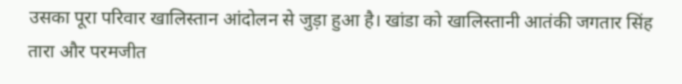उसका पूरा परिवार खालिस्तान आंदोलन से जुड़ा हुआ है। खांडा को खालिस्तानी आतंकी जगतार सिंह तारा और परमजीत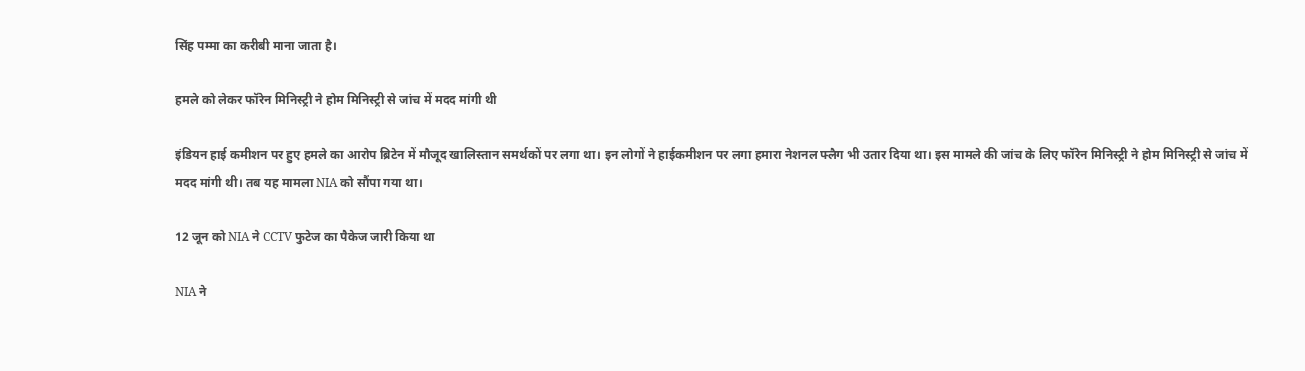सिंह पम्मा का करीबी माना जाता है।

हमले को लेकर फॉरेन मिनिस्ट्री ने होम मिनिस्ट्री से जांच में मदद मांगी थी

इंडियन हाई कमीशन पर हुए हमले का आरोप ब्रिटेन में मौजूद खालिस्तान समर्थकों पर लगा था। इन लोगों ने हाईकमीशन पर लगा हमारा नेशनल फ्लैग भी उतार दिया था। इस मामले की जांच के लिए फॉरेन मिनिस्ट्री ने होम मिनिस्ट्री से जांच में मदद मांगी थी। तब यह मामला NIA को सौंपा गया था।

12 जून को NIA ने CCTV फुटेज का पैकेज जारी किया था

NIA ने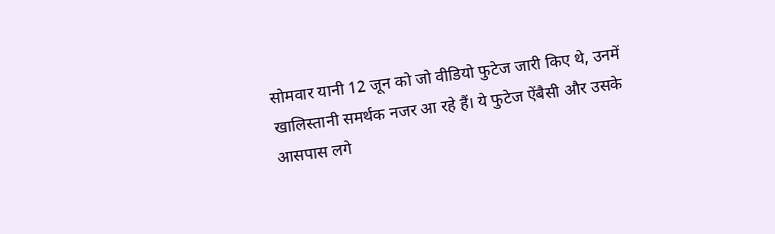सोमवार यानी 12 जून को जो वीडियो फुटेज जारी किए थे, उनमें खालिस्तानी समर्थक नजर आ रहे हैं। ये फुटेज ऐंबैसी और उसके आसपास लगे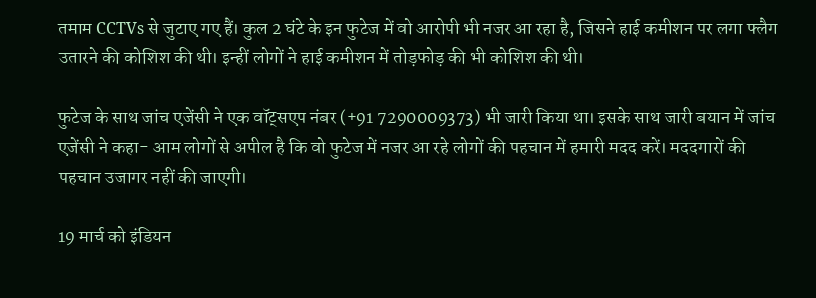तमाम CCTVs से जुटाए गए हैं। कुल 2 घंटे के इन फुटेज में वो आरोपी भी नजर आ रहा है, जिसने हाई कमीशन पर लगा फ्लैग उतारने की कोशिश की थी। इन्हीं लोगों ने हाई कमीशन में तोड़फोड़ की भी कोशिश की थी।

फुटेज के साथ जांच एजेंसी ने एक वॉट्सएप नंबर (+91 7290009373) भी जारी किया था। इसके साथ जारी बयान में जांच एजेंसी ने कहा- आम लोगों से अपील है कि वो फुटेज में नजर आ रहे लोगों की पहचान में हमारी मदद करें। मददगारों की पहचान उजागर नहीं की जाएगी।

19 मार्च को इंडियन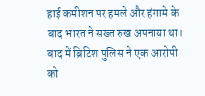हाई कमीशन पर हमले और हंगामे के बाद भारत ने सख्त रुख अपनाया था। बाद में ब्रिटिश पुलिस ने एक आरोपी को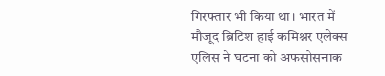गिरफ्तार भी किया था। भारत में मौजूद ब्रिटिश हाई कमिश्नर एलेक्स एलिस ने घटना को अफसोसनाक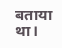बताया था।